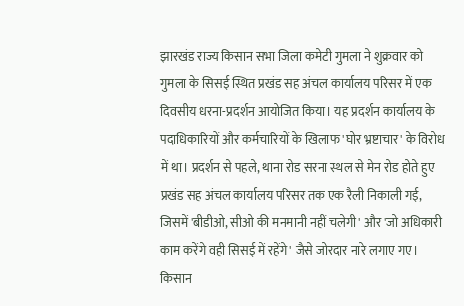झारखंड राज्य किसान सभा जिला कमेटी गुमला ने शुक्रवार को गुमला के सिसई स्थित प्रखंड सह अंचल कार्यालय परिसर में एक दिवसीय धरना-प्रदर्शन आयोजित किया। यह प्रदर्शन कार्यालय के पदाधिकारियों और कर्मचारियों के खिलाफ 'घोर भ्रष्टाचार' के विरोध में था। प्रदर्शन से पहले, थाना रोड सरना स्थल से मेन रोड होते हुए प्रखंड सह अंचल कार्यालय परिसर तक एक रैली निकाली गई, जिसमें 'बीडीओ, सीओ की मनमानी नहीं चलेगी' और 'जो अधिकारी काम करेंगे वही सिसई में रहेंगे' जैसे जोरदार नारे लगाए गए। किसान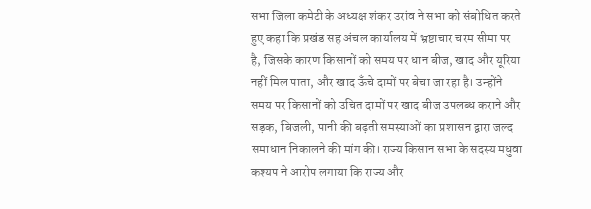सभा जिला कमेटी के अध्यक्ष शंकर उरांव ने सभा को संबोधित करते हुए कहा कि प्रखंड सह अंचल कार्यालय में भ्रष्टाचार चरम सीमा पर है, जिसके कारण किसानों को समय पर धान बीज, खाद और यूरिया नहीं मिल पाता, और खाद ऊँचे दामों पर बेचा जा रहा है। उन्होंने समय पर किसानों को उचित दामों पर खाद बीज उपलब्ध कराने और सड़क, बिजली, पानी की बढ़ती समस्याओं का प्रशासन द्वारा जल्द समाधान निकालने की मांग की। राज्य किसान सभा के सदस्य मधुवा कश्यप ने आरोप लगाया कि राज्य और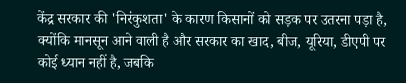केंद्र सरकार की 'निरंकुशता' के कारण किसानों को सड़क पर उतरना पड़ा है, क्योंकि मानसून आने वाली है और सरकार का खाद, बीज, यूरिया, डीएपी पर कोई ध्यान नहीं है, जबकि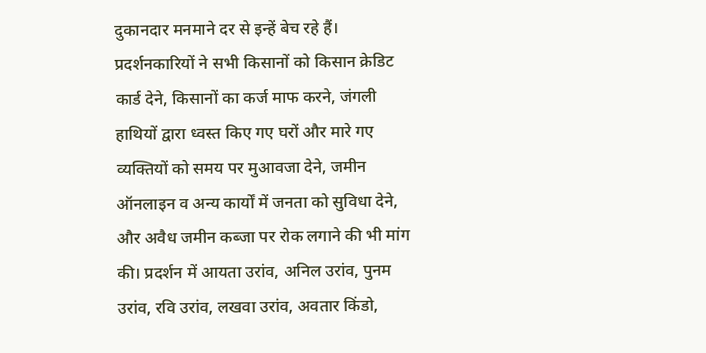दुकानदार मनमाने दर से इन्हें बेच रहे हैं। प्रदर्शनकारियों ने सभी किसानों को किसान क्रेडिट कार्ड देने, किसानों का कर्ज माफ करने, जंगली हाथियों द्वारा ध्वस्त किए गए घरों और मारे गए व्यक्तियों को समय पर मुआवजा देने, जमीन ऑनलाइन व अन्य कार्यों में जनता को सुविधा देने, और अवैध जमीन कब्जा पर रोक लगाने की भी मांग की। प्रदर्शन में आयता उरांव, अनिल उरांव, पुनम उरांव, रवि उरांव, लखवा उरांव, अवतार किंडो,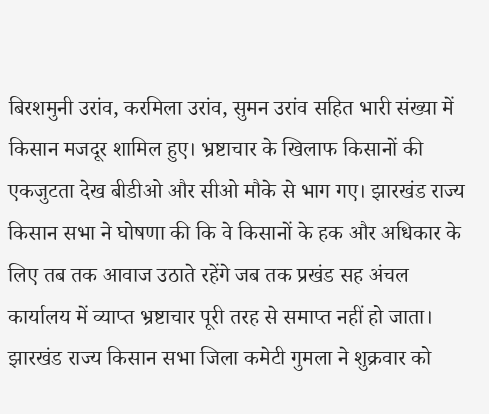बिरशमुनी उरांव, करमिला उरांव, सुमन उरांव सहित भारी संख्या में किसान मजदूर शामिल हुए। भ्रष्टाचार के खिलाफ किसानों की एकजुटता देख बीडीओ और सीओ मौके से भाग गए। झारखंड राज्य किसान सभा ने घोषणा की कि वे किसानों के हक और अधिकार के लिए तब तक आवाज उठाते रहेंगे जब तक प्रखंड सह अंचल कार्यालय में व्याप्त भ्रष्टाचार पूरी तरह से समाप्त नहीं हो जाता।
झारखंड राज्य किसान सभा जिला कमेटी गुमला ने शुक्रवार को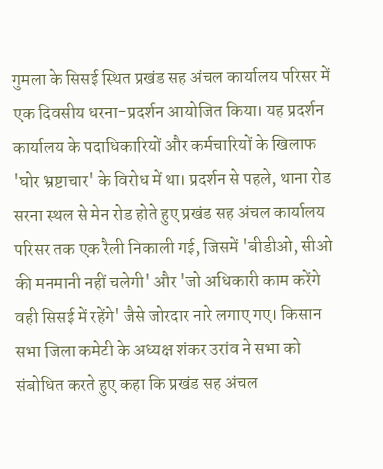गुमला के सिसई स्थित प्रखंड सह अंचल कार्यालय परिसर में एक दिवसीय धरना-प्रदर्शन आयोजित किया। यह प्रदर्शन कार्यालय के पदाधिकारियों और कर्मचारियों के खिलाफ 'घोर भ्रष्टाचार' के विरोध में था। प्रदर्शन से पहले, थाना रोड सरना स्थल से मेन रोड होते हुए प्रखंड सह अंचल कार्यालय परिसर तक एक रैली निकाली गई, जिसमें 'बीडीओ, सीओ की मनमानी नहीं चलेगी' और 'जो अधिकारी काम करेंगे वही सिसई में रहेंगे' जैसे जोरदार नारे लगाए गए। किसान सभा जिला कमेटी के अध्यक्ष शंकर उरांव ने सभा को संबोधित करते हुए कहा कि प्रखंड सह अंचल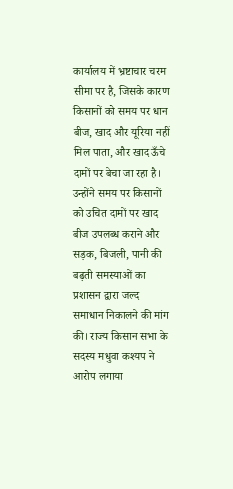कार्यालय में भ्रष्टाचार चरम सीमा पर है, जिसके कारण किसानों को समय पर धान बीज, खाद और यूरिया नहीं मिल पाता, और खाद ऊँचे दामों पर बेचा जा रहा है। उन्होंने समय पर किसानों को उचित दामों पर खाद बीज उपलब्ध कराने और सड़क, बिजली, पानी की बढ़ती समस्याओं का प्रशासन द्वारा जल्द समाधान निकालने की मांग की। राज्य किसान सभा के सदस्य मधुवा कश्यप ने आरोप लगाया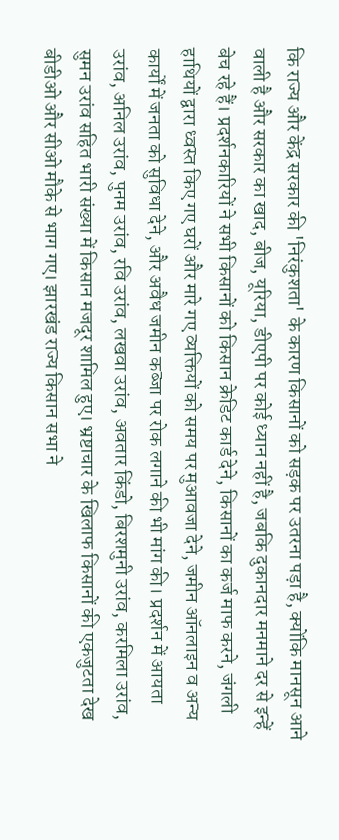कि राज्य और केंद्र सरकार की 'निरंकुशता' के कारण किसानों को सड़क पर उतरना पड़ा है, क्योंकि मानसून आने वाली है और सरकार का खाद, बीज, यूरिया, डीएपी पर कोई ध्यान नहीं है, जबकि दुकानदार मनमाने दर से इन्हें बेच रहे हैं। प्रदर्शनकारियों ने सभी किसानों को किसान क्रेडिट कार्ड देने, किसानों का कर्ज माफ करने, जंगली हाथियों द्वारा ध्वस्त किए गए घरों और मारे गए व्यक्तियों को समय पर मुआवजा देने, जमीन ऑनलाइन व अन्य कार्यों में जनता को सुविधा देने, और अवैध जमीन कब्जा पर रोक लगाने की भी मांग की। प्रदर्शन में आयता उरांव, अनिल उरांव, पुनम उरांव, रवि उरांव, लखवा उरांव, अवतार किंडो, बिरशमुनी उरांव, करमिला उरांव, सुमन उरांव सहित भारी संख्या में किसान मजदूर शामिल हुए। भ्रष्टाचार के खिलाफ किसानों की एकजुटता देख बीडीओ और सीओ मौके से भाग गए। झारखंड राज्य किसान सभा ने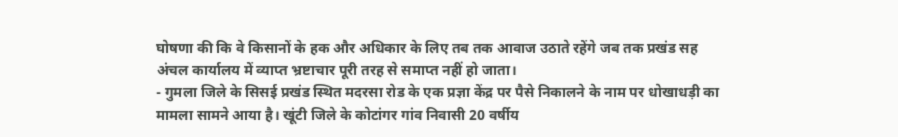घोषणा की कि वे किसानों के हक और अधिकार के लिए तब तक आवाज उठाते रहेंगे जब तक प्रखंड सह अंचल कार्यालय में व्याप्त भ्रष्टाचार पूरी तरह से समाप्त नहीं हो जाता।
- गुमला जिले के सिसई प्रखंड स्थित मदरसा रोड के एक प्रज्ञा केंद्र पर पैसे निकालने के नाम पर धोखाधड़ी का मामला सामने आया है। खूंटी जिले के कोटांगर गांव निवासी 20 वर्षीय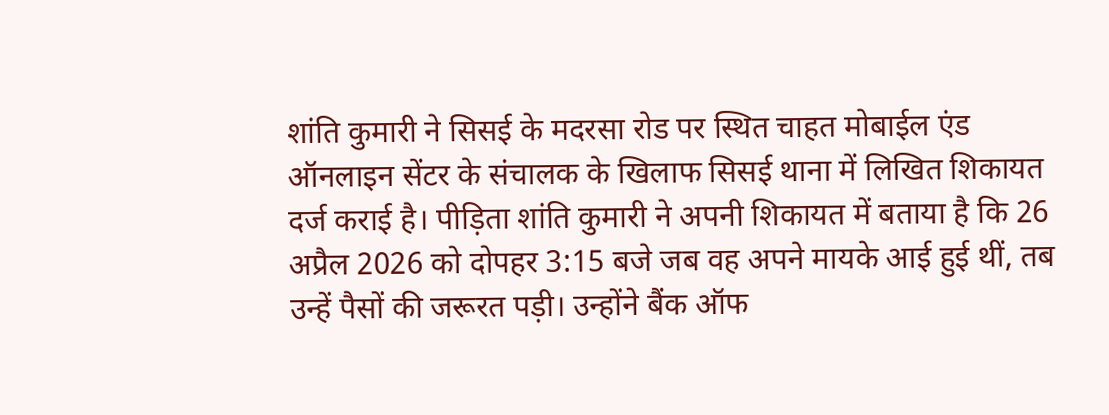शांति कुमारी ने सिसई के मदरसा रोड पर स्थित चाहत मोबाईल एंड ऑनलाइन सेंटर के संचालक के खिलाफ सिसई थाना में लिखित शिकायत दर्ज कराई है। पीड़िता शांति कुमारी ने अपनी शिकायत में बताया है कि 26 अप्रैल 2026 को दोपहर 3:15 बजे जब वह अपने मायके आई हुई थीं, तब उन्हें पैसों की जरूरत पड़ी। उन्होंने बैंक ऑफ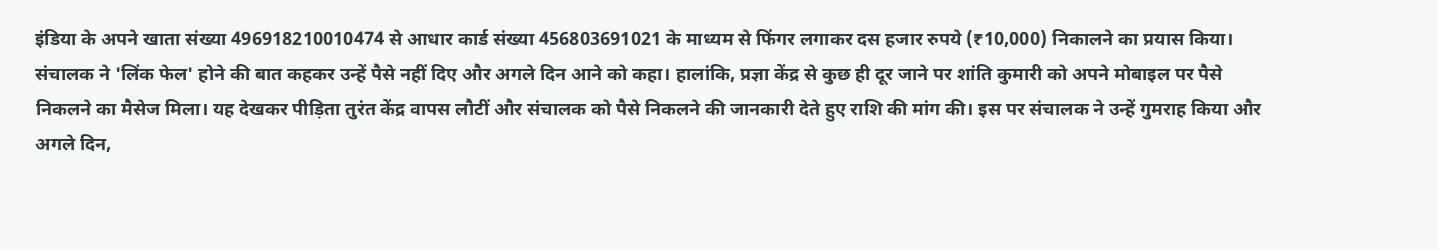इंडिया के अपने खाता संख्या 496918210010474 से आधार कार्ड संख्या 456803691021 के माध्यम से फिंगर लगाकर दस हजार रुपये (₹10,000) निकालने का प्रयास किया। संचालक ने 'लिंक फेल' होने की बात कहकर उन्हें पैसे नहीं दिए और अगले दिन आने को कहा। हालांकि, प्रज्ञा केंद्र से कुछ ही दूर जाने पर शांति कुमारी को अपने मोबाइल पर पैसे निकलने का मैसेज मिला। यह देखकर पीड़िता तुरंत केंद्र वापस लौटीं और संचालक को पैसे निकलने की जानकारी देते हुए राशि की मांग की। इस पर संचालक ने उन्हें गुमराह किया और अगले दिन,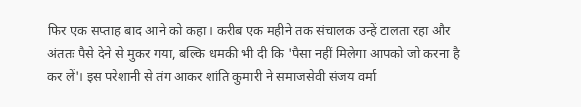फिर एक सप्ताह बाद आने को कहा। करीब एक महीने तक संचालक उन्हें टालता रहा और अंततः पैसे देने से मुकर गया, बल्कि धमकी भी दी कि 'पैसा नहीं मिलेगा आपको जो करना है कर लें'। इस परेशानी से तंग आकर शांति कुमारी ने समाजसेवी संजय वर्मा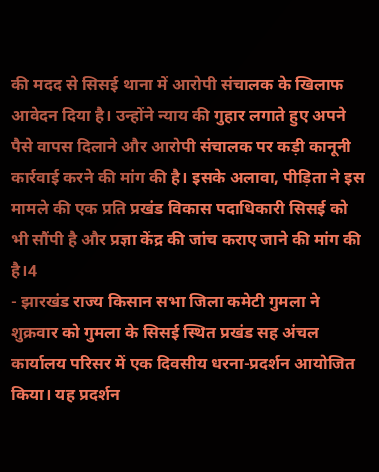की मदद से सिसई थाना में आरोपी संचालक के खिलाफ आवेदन दिया है। उन्होंने न्याय की गुहार लगाते हुए अपने पैसे वापस दिलाने और आरोपी संचालक पर कड़ी कानूनी कार्रवाई करने की मांग की है। इसके अलावा, पीड़िता ने इस मामले की एक प्रति प्रखंड विकास पदाधिकारी सिसई को भी सौंपी है और प्रज्ञा केंद्र की जांच कराए जाने की मांग की है।4
- झारखंड राज्य किसान सभा जिला कमेटी गुमला ने शुक्रवार को गुमला के सिसई स्थित प्रखंड सह अंचल कार्यालय परिसर में एक दिवसीय धरना-प्रदर्शन आयोजित किया। यह प्रदर्शन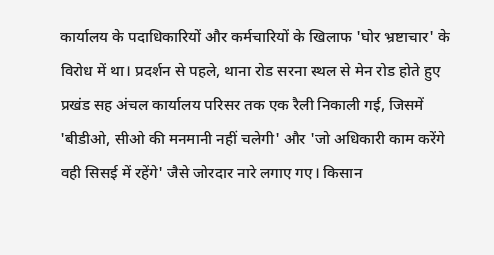कार्यालय के पदाधिकारियों और कर्मचारियों के खिलाफ 'घोर भ्रष्टाचार' के विरोध में था। प्रदर्शन से पहले, थाना रोड सरना स्थल से मेन रोड होते हुए प्रखंड सह अंचल कार्यालय परिसर तक एक रैली निकाली गई, जिसमें 'बीडीओ, सीओ की मनमानी नहीं चलेगी' और 'जो अधिकारी काम करेंगे वही सिसई में रहेंगे' जैसे जोरदार नारे लगाए गए। किसान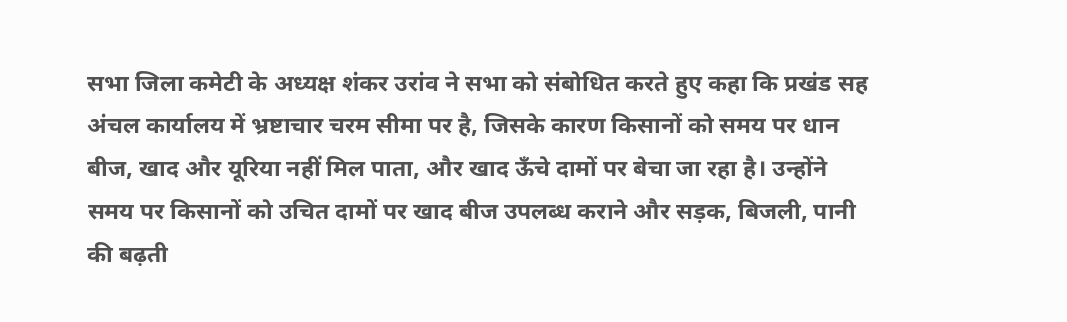सभा जिला कमेटी के अध्यक्ष शंकर उरांव ने सभा को संबोधित करते हुए कहा कि प्रखंड सह अंचल कार्यालय में भ्रष्टाचार चरम सीमा पर है, जिसके कारण किसानों को समय पर धान बीज, खाद और यूरिया नहीं मिल पाता, और खाद ऊँचे दामों पर बेचा जा रहा है। उन्होंने समय पर किसानों को उचित दामों पर खाद बीज उपलब्ध कराने और सड़क, बिजली, पानी की बढ़ती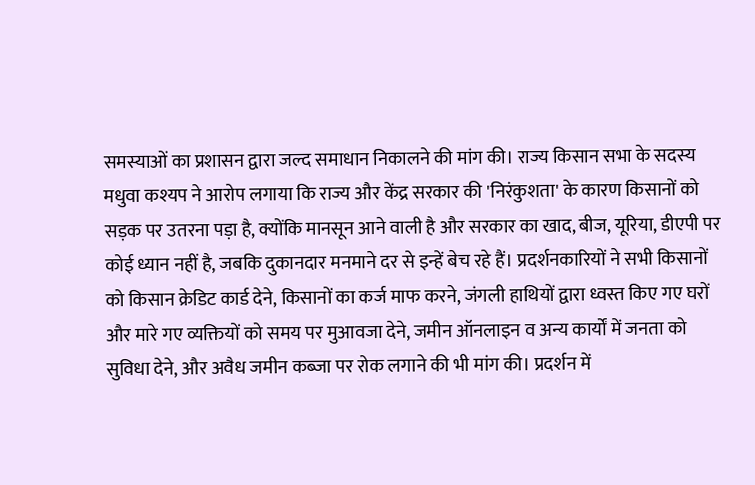समस्याओं का प्रशासन द्वारा जल्द समाधान निकालने की मांग की। राज्य किसान सभा के सदस्य मधुवा कश्यप ने आरोप लगाया कि राज्य और केंद्र सरकार की 'निरंकुशता' के कारण किसानों को सड़क पर उतरना पड़ा है, क्योंकि मानसून आने वाली है और सरकार का खाद, बीज, यूरिया, डीएपी पर कोई ध्यान नहीं है, जबकि दुकानदार मनमाने दर से इन्हें बेच रहे हैं। प्रदर्शनकारियों ने सभी किसानों को किसान क्रेडिट कार्ड देने, किसानों का कर्ज माफ करने, जंगली हाथियों द्वारा ध्वस्त किए गए घरों और मारे गए व्यक्तियों को समय पर मुआवजा देने, जमीन ऑनलाइन व अन्य कार्यों में जनता को सुविधा देने, और अवैध जमीन कब्जा पर रोक लगाने की भी मांग की। प्रदर्शन में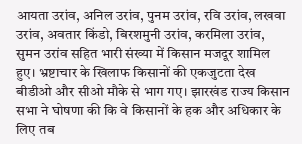आयता उरांव, अनिल उरांव, पुनम उरांव, रवि उरांव, लखवा उरांव, अवतार किंडो, बिरशमुनी उरांव, करमिला उरांव, सुमन उरांव सहित भारी संख्या में किसान मजदूर शामिल हुए। भ्रष्टाचार के खिलाफ किसानों की एकजुटता देख बीडीओ और सीओ मौके से भाग गए। झारखंड राज्य किसान सभा ने घोषणा की कि वे किसानों के हक और अधिकार के लिए तब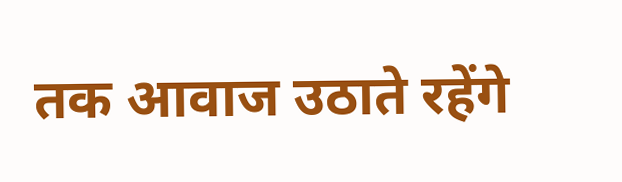तक आवाज उठाते रहेंगे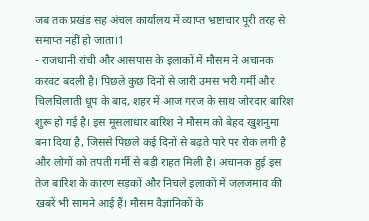जब तक प्रखंड सह अंचल कार्यालय में व्याप्त भ्रष्टाचार पूरी तरह से समाप्त नहीं हो जाता।1
- राजधानी रांची और आसपास के इलाकों में मौसम ने अचानक करवट बदली है। पिछले कुछ दिनों से जारी उमस भरी गर्मी और चिलचिलाती धूप के बाद, शहर में आज गरज के साथ जोरदार बारिश शुरू हो गई है। इस मूसलाधार बारिश ने मौसम को बेहद खुशनुमा बना दिया है, जिससे पिछले कई दिनों से बढ़ते पारे पर रोक लगी है और लोगों को तपती गर्मी से बड़ी राहत मिली है। अचानक हुई इस तेज बारिश के कारण सड़कों और निचले इलाकों में जलजमाव की खबरें भी सामने आई हैं। मौसम वैज्ञानिकों के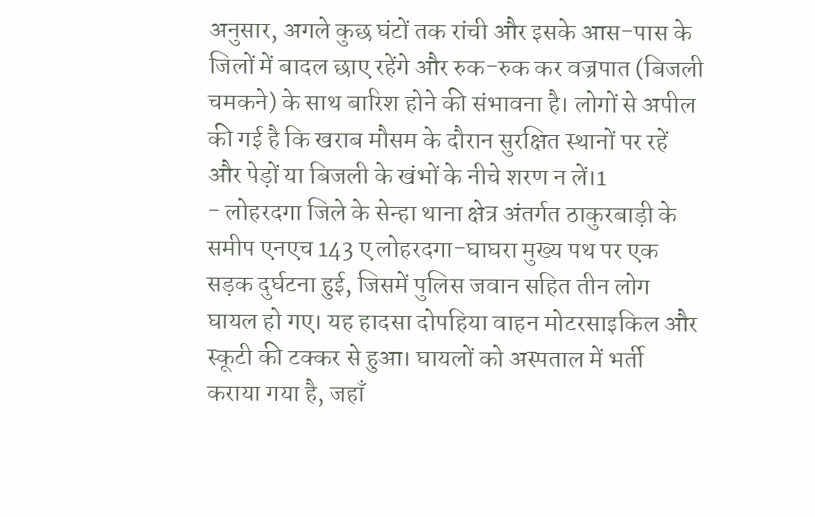अनुसार, अगले कुछ घंटों तक रांची और इसके आस-पास के जिलों में बादल छाए रहेंगे और रुक-रुक कर वज्रपात (बिजली चमकने) के साथ बारिश होने की संभावना है। लोगों से अपील की गई है कि खराब मौसम के दौरान सुरक्षित स्थानों पर रहें और पेड़ों या बिजली के खंभों के नीचे शरण न लें।1
- लोहरदगा जिले के सेन्हा थाना क्षेत्र अंतर्गत ठाकुरबाड़ी के समीप एनएच 143 ए लोहरदगा-घाघरा मुख्य पथ पर एक सड़क दुर्घटना हुई, जिसमें पुलिस जवान सहित तीन लोग घायल हो गए। यह हादसा दोपहिया वाहन मोटरसाइकिल और स्कूटी की टक्कर से हुआ। घायलों को अस्पताल में भर्ती कराया गया है, जहाँ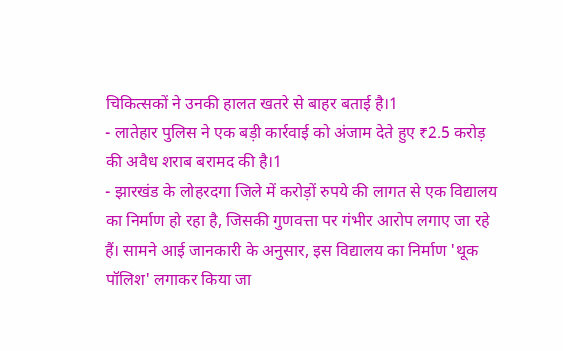चिकित्सकों ने उनकी हालत खतरे से बाहर बताई है।1
- लातेहार पुलिस ने एक बड़ी कार्रवाई को अंजाम देते हुए ₹2.5 करोड़ की अवैध शराब बरामद की है।1
- झारखंड के लोहरदगा जिले में करोड़ों रुपये की लागत से एक विद्यालय का निर्माण हो रहा है, जिसकी गुणवत्ता पर गंभीर आरोप लगाए जा रहे हैं। सामने आई जानकारी के अनुसार, इस विद्यालय का निर्माण 'थूक पॉलिश' लगाकर किया जा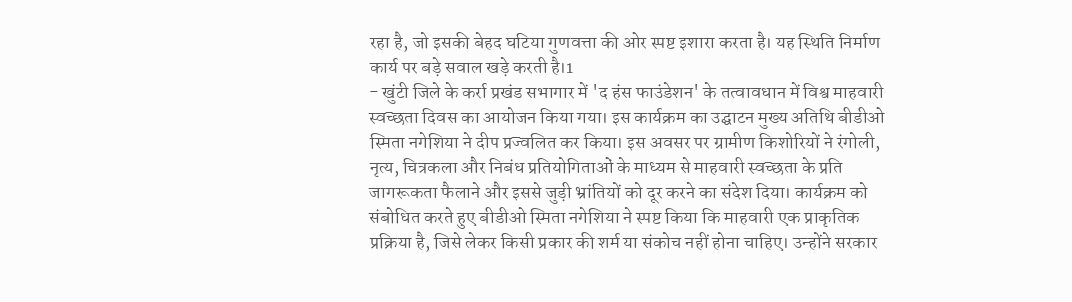रहा है, जो इसकी बेहद घटिया गुणवत्ता की ओर स्पष्ट इशारा करता है। यह स्थिति निर्माण कार्य पर बड़े सवाल खड़े करती है।1
- खुंटी जिले के कर्रा प्रखंड सभागार में 'द हंस फाउंडेशन' के तत्वावधान में विश्व माहवारी स्वच्छता दिवस का आयोजन किया गया। इस कार्यक्रम का उद्घाटन मुख्य अतिथि बीडीओ स्मिता नगेशिया ने दीप प्रज्वलित कर किया। इस अवसर पर ग्रामीण किशोरियों ने रंगोली, नृत्य, चित्रकला और निबंध प्रतियोगिताओं के माध्यम से माहवारी स्वच्छता के प्रति जागरूकता फैलाने और इससे जुड़ी भ्रांतियों को दूर करने का संदेश दिया। कार्यक्रम को संबोधित करते हुए बीडीओ स्मिता नगेशिया ने स्पष्ट किया कि माहवारी एक प्राकृतिक प्रक्रिया है, जिसे लेकर किसी प्रकार की शर्म या संकोच नहीं होना चाहिए। उन्होंने सरकार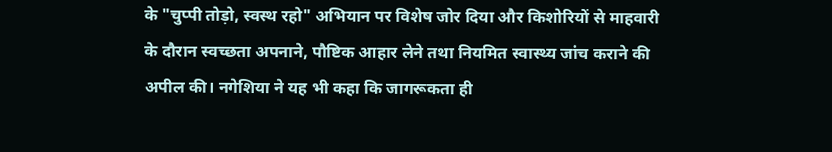के "चुप्पी तोड़ो, स्वस्थ रहो" अभियान पर विशेष जोर दिया और किशोरियों से माहवारी के दौरान स्वच्छता अपनाने, पौष्टिक आहार लेने तथा नियमित स्वास्थ्य जांच कराने की अपील की। नगेशिया ने यह भी कहा कि जागरूकता ही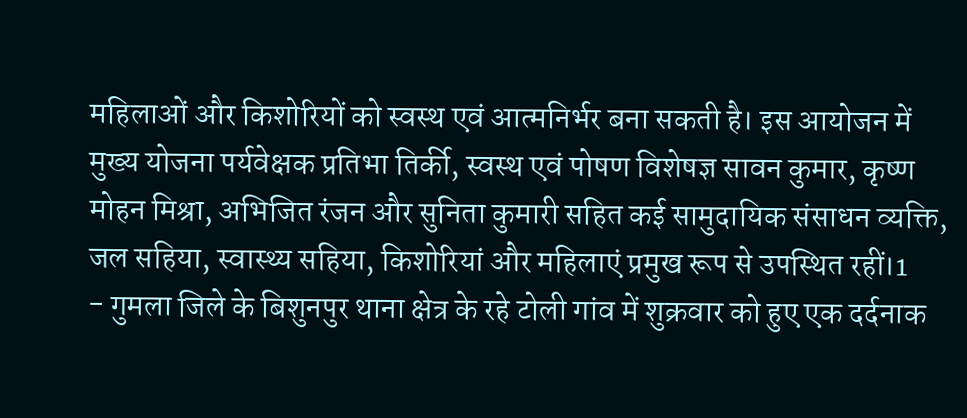महिलाओं और किशोरियों को स्वस्थ एवं आत्मनिर्भर बना सकती है। इस आयोजन में मुख्य योजना पर्यवेक्षक प्रतिभा तिर्की, स्वस्थ एवं पोषण विशेषज्ञ सावन कुमार, कृष्ण मोहन मिश्रा, अभिजित रंजन और सुनिता कुमारी सहित कई सामुदायिक संसाधन व्यक्ति, जल सहिया, स्वास्थ्य सहिया, किशोरियां और महिलाएं प्रमुख रूप से उपस्थित रहीं।1
- गुमला जिले के बिशुनपुर थाना क्षेत्र के रहे टोली गांव में शुक्रवार को हुए एक दर्दनाक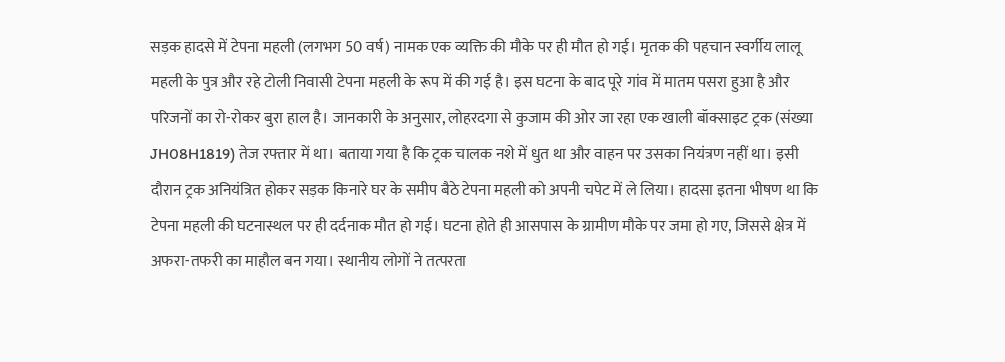सड़क हादसे में टेपना महली (लगभग 50 वर्ष) नामक एक व्यक्ति की मौके पर ही मौत हो गई। मृतक की पहचान स्वर्गीय लालू महली के पुत्र और रहे टोली निवासी टेपना महली के रूप में की गई है। इस घटना के बाद पूरे गांव में मातम पसरा हुआ है और परिजनों का रो-रोकर बुरा हाल है। जानकारी के अनुसार, लोहरदगा से कुजाम की ओर जा रहा एक खाली बॉक्साइट ट्रक (संख्या JH08H1819) तेज रफ्तार में था। बताया गया है कि ट्रक चालक नशे में धुत था और वाहन पर उसका नियंत्रण नहीं था। इसी दौरान ट्रक अनियंत्रित होकर सड़क किनारे घर के समीप बैठे टेपना महली को अपनी चपेट में ले लिया। हादसा इतना भीषण था कि टेपना महली की घटनास्थल पर ही दर्दनाक मौत हो गई। घटना होते ही आसपास के ग्रामीण मौके पर जमा हो गए, जिससे क्षेत्र में अफरा-तफरी का माहौल बन गया। स्थानीय लोगों ने तत्परता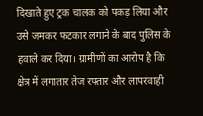दिखाते हुए ट्रक चालक को पकड़ लिया और उसे जमकर फटकार लगाने के बाद पुलिस के हवाले कर दिया। ग्रामीणों का आरोप है कि क्षेत्र में लगातार तेज रफ्तार और लापरवाही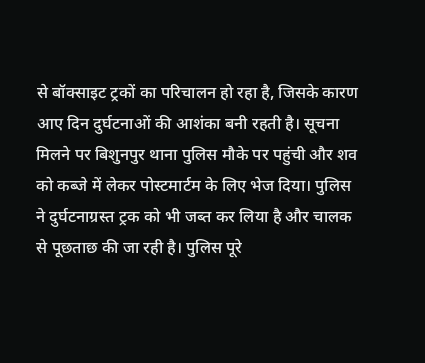से बॉक्साइट ट्रकों का परिचालन हो रहा है, जिसके कारण आए दिन दुर्घटनाओं की आशंका बनी रहती है। सूचना मिलने पर बिशुनपुर थाना पुलिस मौके पर पहुंची और शव को कब्जे में लेकर पोस्टमार्टम के लिए भेज दिया। पुलिस ने दुर्घटनाग्रस्त ट्रक को भी जब्त कर लिया है और चालक से पूछताछ की जा रही है। पुलिस पूरे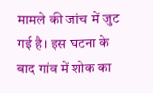मामले की जांच में जुट गई है। इस घटना के बाद गांव में शोक का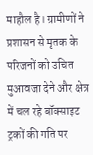माहौल है। ग्रामीणों ने प्रशासन से मृतक के परिजनों को उचित मुआवजा देने और क्षेत्र में चल रहे बॉक्साइट ट्रकों की गति पर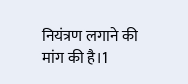नियंत्रण लगाने की मांग की है।1